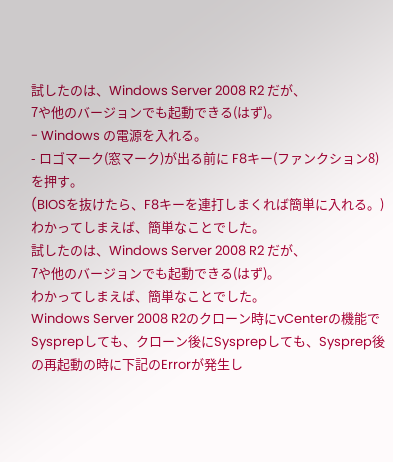試したのは、Windows Server 2008 R2 だが、
7や他のバージョンでも起動できる(はず)。
- Windows の電源を入れる。
- ロゴマーク(窓マーク)が出る前に F8キー(ファンクション8) を押す。
(BIOSを抜けたら、F8キーを連打しまくれば簡単に入れる。)
わかってしまえば、簡単なことでした。
試したのは、Windows Server 2008 R2 だが、
7や他のバージョンでも起動できる(はず)。
わかってしまえば、簡単なことでした。
Windows Server 2008 R2のクローン時にvCenterの機能でSysprepしても、クローン後にSysprepしても、Sysprep後の再起動の時に下記のErrorが発生し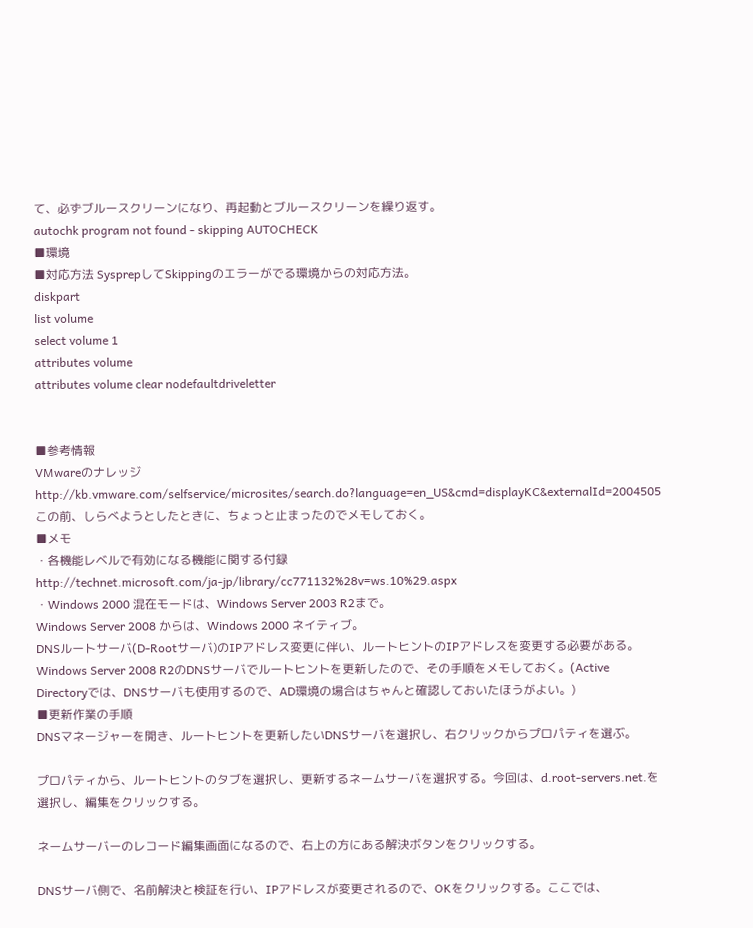て、必ずブルースクリーンになり、再起動とブルースクリーンを繰り返す。
autochk program not found - skipping AUTOCHECK
■環境
■対応方法 SysprepしてSkippingのエラーがでる環境からの対応方法。
diskpart
list volume
select volume 1
attributes volume
attributes volume clear nodefaultdriveletter


■参考情報
VMwareのナレッジ
http://kb.vmware.com/selfservice/microsites/search.do?language=en_US&cmd=displayKC&externalId=2004505
この前、しらべようとしたときに、ちょっと止まったのでメモしておく。
■メモ
・各機能レベルで有効になる機能に関する付録
http://technet.microsoft.com/ja-jp/library/cc771132%28v=ws.10%29.aspx
・Windows 2000 混在モードは、Windows Server 2003 R2まで。
Windows Server 2008 からは、Windows 2000 ネイティブ。
DNSルートサーバ(D-Rootサーバ)のIPアドレス変更に伴い、ルートヒントのIPアドレスを変更する必要がある。
Windows Server 2008 R2のDNSサーバでルートヒントを更新したので、その手順をメモしておく。(Active Directoryでは、DNSサーバも使用するので、AD環境の場合はちゃんと確認しておいたほうがよい。)
■更新作業の手順
DNSマネージャーを開き、ルートヒントを更新したいDNSサーバを選択し、右クリックからプロパティを選ぶ。

プロパティから、ルートヒントのタブを選択し、更新するネームサーバを選択する。今回は、d.root-servers.net.を選択し、編集をクリックする。

ネームサーバーのレコード編集画面になるので、右上の方にある解決ボタンをクリックする。

DNSサーバ側で、名前解決と検証を行い、IPアドレスが変更されるので、OKをクリックする。ここでは、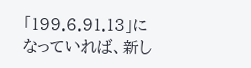「199.6.91.13」になっていれば、新し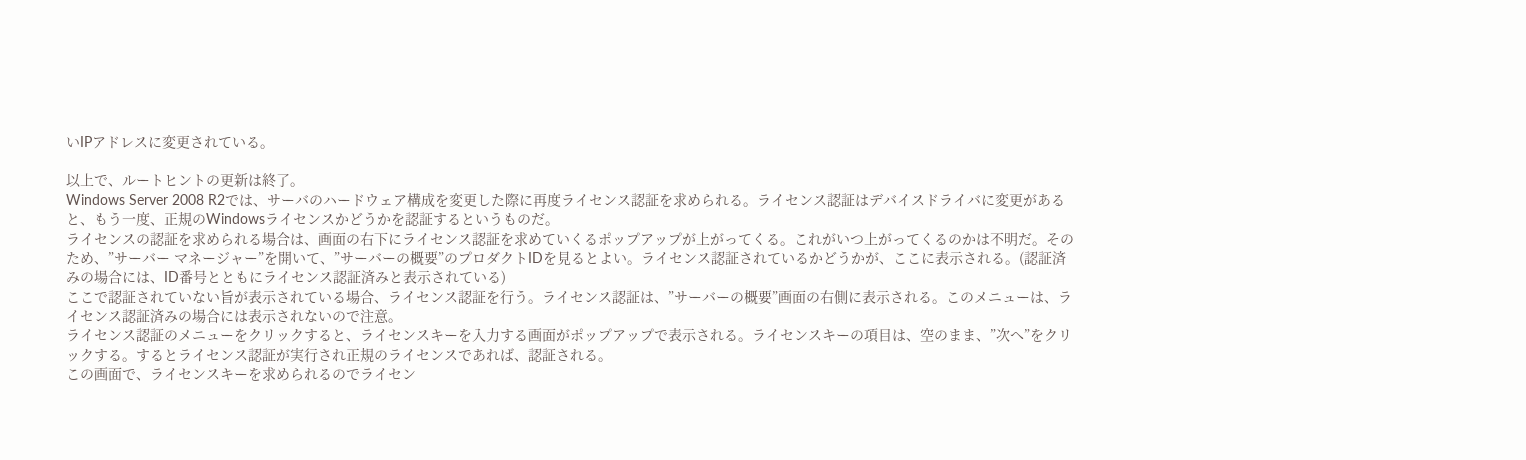いIPアドレスに変更されている。

以上で、ルートヒントの更新は終了。
Windows Server 2008 R2では、サーバのハードウェア構成を変更した際に再度ライセンス認証を求められる。ライセンス認証はデバイスドライバに変更があると、もう一度、正規のWindowsライセンスかどうかを認証するというものだ。
ライセンスの認証を求められる場合は、画面の右下にライセンス認証を求めていくるポップアップが上がってくる。これがいつ上がってくるのかは不明だ。そのため、”サーバー マネージャー”を開いて、”サーバーの概要”のプロダクトIDを見るとよい。ライセンス認証されているかどうかが、ここに表示される。(認証済みの場合には、ID番号とともにライセンス認証済みと表示されている)
ここで認証されていない旨が表示されている場合、ライセンス認証を行う。ライセンス認証は、”サーバーの概要”画面の右側に表示される。このメニューは、ライセンス認証済みの場合には表示されないので注意。
ライセンス認証のメニューをクリックすると、ライセンスキーを入力する画面がポップアップで表示される。ライセンスキーの項目は、空のまま、”次へ”をクリックする。するとライセンス認証が実行され正規のライセンスであれば、認証される。
この画面で、ライセンスキーを求められるのでライセン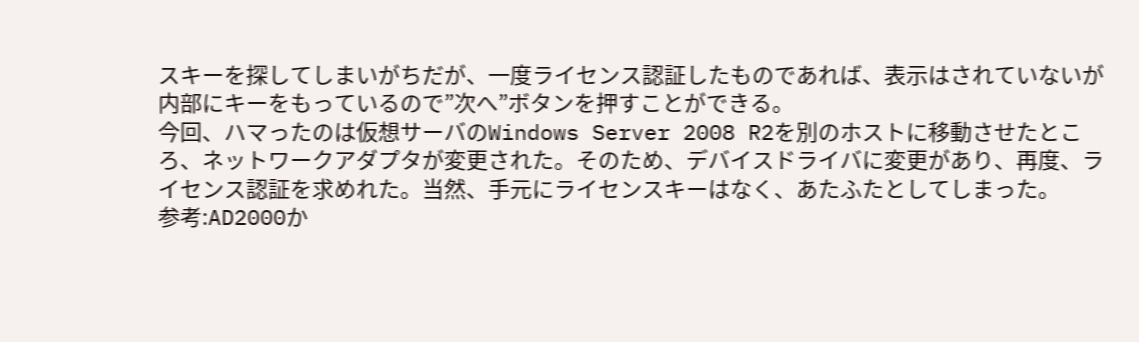スキーを探してしまいがちだが、一度ライセンス認証したものであれば、表示はされていないが内部にキーをもっているので”次へ”ボタンを押すことができる。
今回、ハマったのは仮想サーバのWindows Server 2008 R2を別のホストに移動させたところ、ネットワークアダプタが変更された。そのため、デバイスドライバに変更があり、再度、ライセンス認証を求めれた。当然、手元にライセンスキーはなく、あたふたとしてしまった。
参考:AD2000か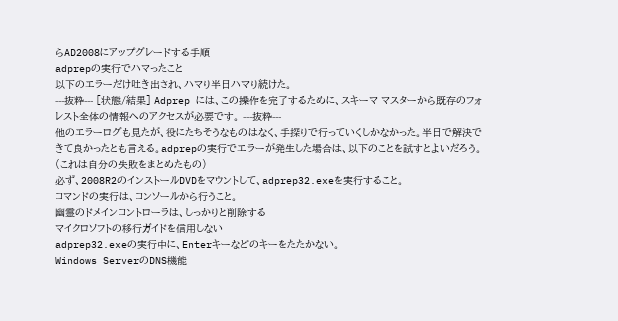らAD2008にアップグレードする手順
adprepの実行でハマったこと
以下のエラーだけ吐き出され、ハマり半日ハマり続けた。
---抜粋--- [状態/結果] Adprep には、この操作を完了するために、スキーマ マスターから既存のフォレスト全体の情報へのアクセスが必要です。 ---抜粋---
他のエラーログも見たが、役にたちそうなものはなく、手探りで行っていくしかなかった。半日で解決できて良かったとも言える。adprepの実行でエラーが発生した場合は、以下のことを試すとよいだろう。(これは自分の失敗をまとめたもの)
必ず、2008R2のインストールDVDをマウントして、adprep32.exeを実行すること。
コマンドの実行は、コンソールから行うこと。
幽霊のドメインコントローラは、しっかりと削除する
マイクロソフトの移行ガイドを信用しない
adprep32.exeの実行中に、Enterキーなどのキーをたたかない。
Windows ServerのDNS機能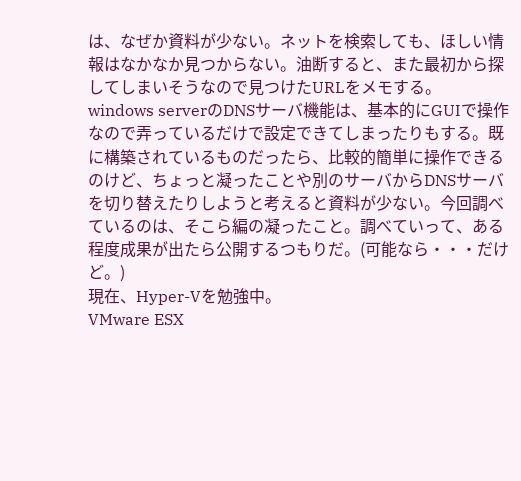は、なぜか資料が少ない。ネットを検索しても、ほしい情報はなかなか見つからない。油断すると、また最初から探してしまいそうなので見つけたURLをメモする。
windows serverのDNSサーバ機能は、基本的にGUIで操作なので弄っているだけで設定できてしまったりもする。既に構築されているものだったら、比較的簡単に操作できるのけど、ちょっと凝ったことや別のサーバからDNSサーバを切り替えたりしようと考えると資料が少ない。今回調べているのは、そこら編の凝ったこと。調べていって、ある程度成果が出たら公開するつもりだ。(可能なら・・・だけど。)
現在、Hyper-Vを勉強中。
VMware ESX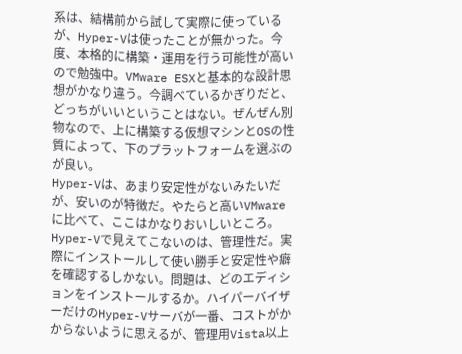系は、結構前から試して実際に使っているが、Hyper-Vは使ったことが無かった。今度、本格的に構築・運用を行う可能性が高いので勉強中。VMware ESXと基本的な設計思想がかなり違う。今調べているかぎりだと、どっちがいいということはない。ぜんぜん別物なので、上に構築する仮想マシンとOSの性質によって、下のプラットフォームを選ぶのが良い。
Hyper-Vは、あまり安定性がないみたいだが、安いのが特徴だ。やたらと高いVMwareに比べて、ここはかなりおいしいところ。Hyper-Vで見えてこないのは、管理性だ。実際にインストールして使い勝手と安定性や癖を確認するしかない。問題は、どのエディションをインストールするか。ハイパーバイザーだけのHyper-Vサーバが一番、コストがかからないように思えるが、管理用Vista以上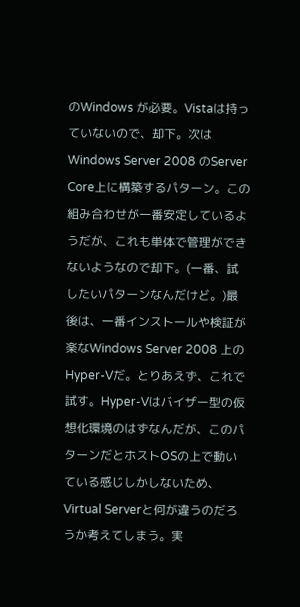のWindows が必要。Vistaは持っていないので、却下。次はWindows Server 2008 のServer Core上に構築するパターン。この組み合わせが一番安定しているようだが、これも単体で管理ができないようなので却下。(一番、試したいパターンなんだけど。)最後は、一番インストールや検証が楽なWindows Server 2008 上のHyper-Vだ。とりあえず、これで試す。Hyper-Vはバイザー型の仮想化環境のはずなんだが、このパターンだとホストOSの上で動いている感じしかしないため、Virtual Serverと何が違うのだろうか考えてしまう。実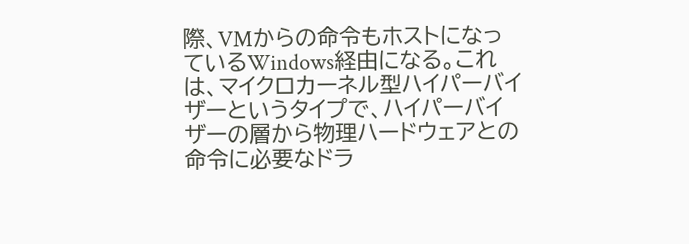際、VMからの命令もホストになっているWindows経由になる。これは、マイクロカーネル型ハイパーバイザーというタイプで、ハイパーバイザーの層から物理ハードウェアとの命令に必要なドラ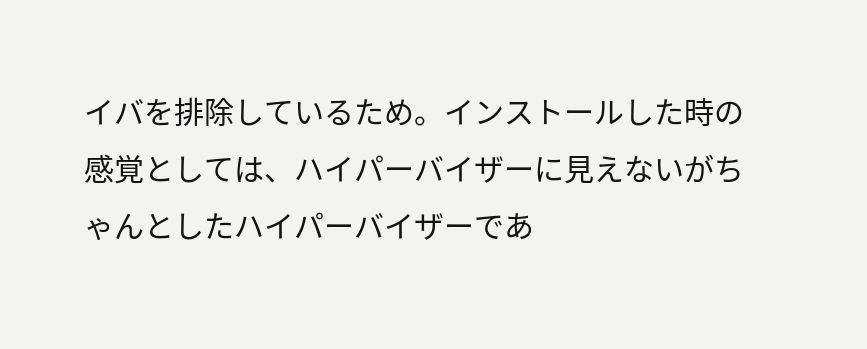イバを排除しているため。インストールした時の感覚としては、ハイパーバイザーに見えないがちゃんとしたハイパーバイザーであ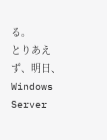る。
とりあえず、明日、Windows Server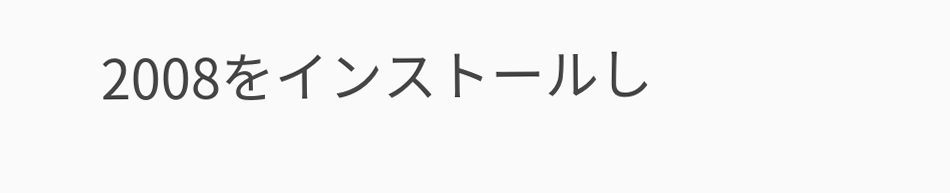2008をインストールし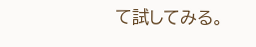て試してみる。